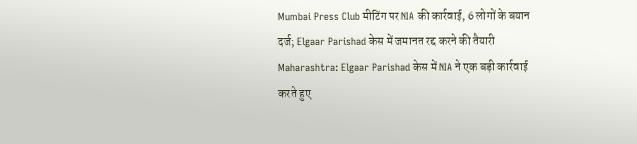Mumbai Press Club मीटिंग पर NIA की कार्रवाई, 6 लोगों के बयान दर्ज; Elgaar Parishad केस में जमानत रद्द करने की तैयारी
Maharashtra: Elgaar Parishad केस में NIA ने एक बड़ी कार्रवाई करते हुए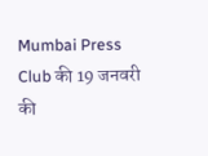Mumbai Press Club की 19 जनवरी की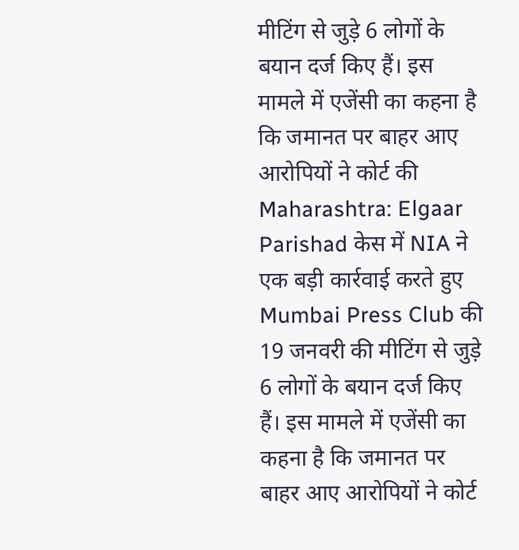मीटिंग से जुड़े 6 लोगों के बयान दर्ज किए हैं। इस मामले में एजेंसी का कहना है कि जमानत पर बाहर आए आरोपियों ने कोर्ट की
Maharashtra: Elgaar Parishad केस में NIA ने एक बड़ी कार्रवाई करते हुए Mumbai Press Club की 19 जनवरी की मीटिंग से जुड़े 6 लोगों के बयान दर्ज किए हैं। इस मामले में एजेंसी का कहना है कि जमानत पर बाहर आए आरोपियों ने कोर्ट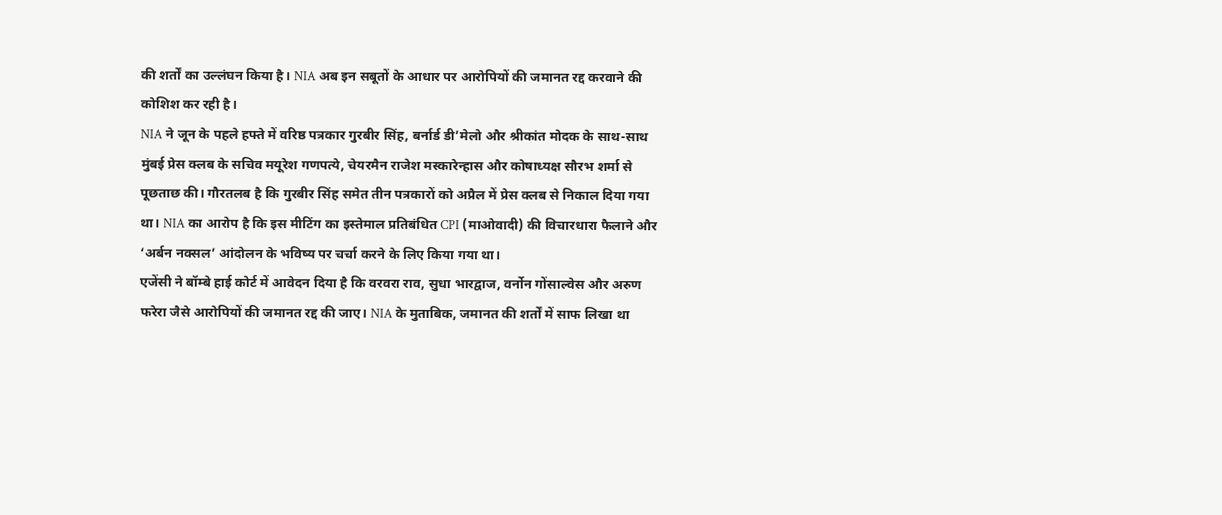की शर्तों का उल्लंघन किया है। NIA अब इन सबूतों के आधार पर आरोपियों की जमानत रद्द करवाने की कोशिश कर रही है।
NIA ने जून के पहले हफ्ते में वरिष्ठ पत्रकार गुरबीर सिंह, बर्नार्ड डी’मेलो और श्रीकांत मोदक के साथ-साथ मुंबई प्रेस क्लब के सचिव मयूरेश गणपत्ये, चेयरमैन राजेश मस्कारेन्हास और कोषाध्यक्ष सौरभ शर्मा से पूछताछ की। गौरतलब है कि गुरबीर सिंह समेत तीन पत्रकारों को अप्रैल में प्रेस क्लब से निकाल दिया गया था। NIA का आरोप है कि इस मीटिंग का इस्तेमाल प्रतिबंधित CPI (माओवादी) की विचारधारा फैलाने और ‘अर्बन नक्सल’ आंदोलन के भविष्य पर चर्चा करने के लिए किया गया था।
एजेंसी ने बॉम्बे हाई कोर्ट में आवेदन दिया है कि वरवरा राव, सुधा भारद्वाज, वर्नोन गोंसाल्वेस और अरुण फरेरा जैसे आरोपियों की जमानत रद्द की जाए। NIA के मुताबिक, जमानत की शर्तों में साफ लिखा था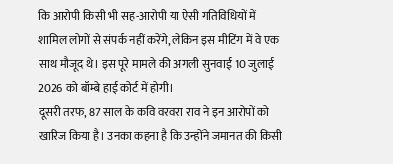कि आरोपी किसी भी सह-आरोपी या ऐसी गतिविधियों में शामिल लोगों से संपर्क नहीं करेंगे, लेकिन इस मीटिंग में वे एक साथ मौजूद थे। इस पूरे मामले की अगली सुनवाई 10 जुलाई 2026 को बॉम्बे हाई कोर्ट में होगी।
दूसरी तरफ, 87 साल के कवि वरवरा राव ने इन आरोपों को खारिज किया है। उनका कहना है कि उन्होंने जमानत की किसी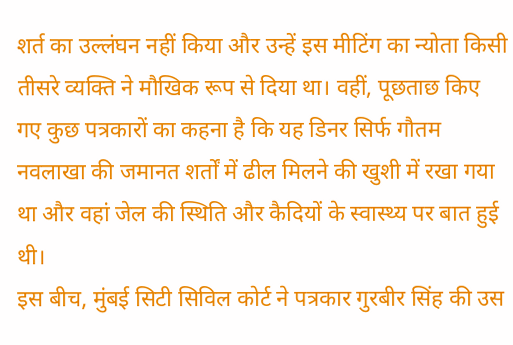शर्त का उल्लंघन नहीं किया और उन्हें इस मीटिंग का न्योता किसी तीसरे व्यक्ति ने मौखिक रूप से दिया था। वहीं, पूछताछ किए गए कुछ पत्रकारों का कहना है कि यह डिनर सिर्फ गौतम नवलाखा की जमानत शर्तों में ढील मिलने की खुशी में रखा गया था और वहां जेल की स्थिति और कैदियों के स्वास्थ्य पर बात हुई थी।
इस बीच, मुंबई सिटी सिविल कोर्ट ने पत्रकार गुरबीर सिंह की उस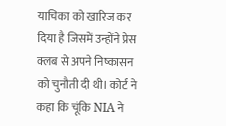याचिका को खारिज कर दिया है जिसमें उन्होंने प्रेस क्लब से अपने निष्कासन को चुनौती दी थी। कोर्ट ने कहा कि चूंकि NIA ने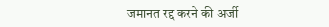जमानत रद्द करने की अर्जी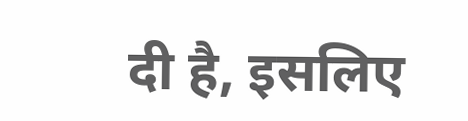दी है, इसलिए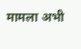मामला अभी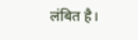लंबित है।